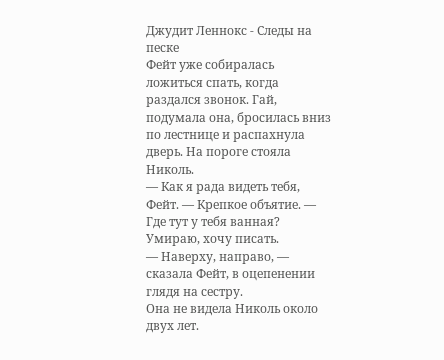Джудит Леннокс - Следы на песке
Фейт уже собиралась ложиться спать, когда раздался звонок. Гай, подумала она, бросилась вниз по лестнице и распахнула дверь. На пороге стояла Николь.
— Как я рада видеть тебя, Фейт. — Крепкое объятие. — Где тут у тебя ванная? Умираю, хочу писать.
— Наверху, направо, — сказала Фейт, в оцепенении глядя на сестру.
Она не видела Николь около двух лет.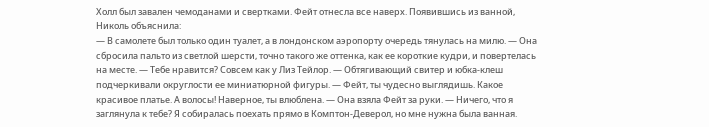Холл был завален чемоданами и свертками. Фейт отнесла все наверх. Появившись из ванной, Николь объяснила:
— В самолете был только один туалет, а в лондонском аэропорту очередь тянулась на милю. — Она сбросила пальто из светлой шерсти, точно такого же оттенка, как ее короткие кудри, и повертелась на месте. — Тебе нравится? Совсем как у Лиз Тейлор. — Обтягивающий свитер и юбка-клеш подчеркивали округлости ее миниатюрной фигуры. — Фейт, ты чудесно выглядишь. Какое красивое платье. А волосы! Наверное, ты влюблена. — Она взяла Фейт за руки. — Ничего, что я заглянула к тебе? Я собиралась поехать прямо в Комптон-Деверол, но мне нужна была ванная.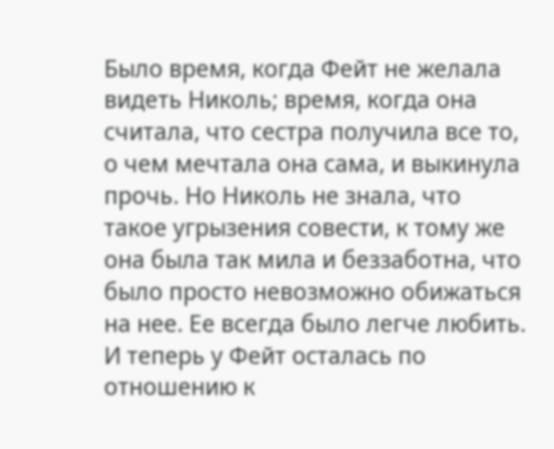Было время, когда Фейт не желала видеть Николь; время, когда она считала, что сестра получила все то, о чем мечтала она сама, и выкинула прочь. Но Николь не знала, что такое угрызения совести, к тому же она была так мила и беззаботна, что было просто невозможно обижаться на нее. Ее всегда было легче любить. И теперь у Фейт осталась по отношению к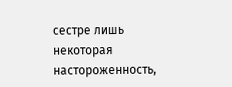сестре лишь некоторая настороженность,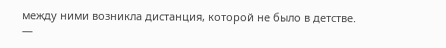между ними возникла дистанция, которой не было в детстве.
—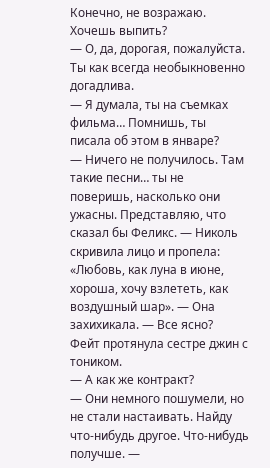Конечно, не возражаю. Хочешь выпить?
— О, да, дорогая, пожалуйста. Ты как всегда необыкновенно догадлива.
— Я думала, ты на съемках фильма… Помнишь, ты писала об этом в январе?
— Ничего не получилось. Там такие песни… ты не поверишь, насколько они ужасны. Представляю, что сказал бы Феликс. — Николь скривила лицо и пропела: «Любовь, как луна в июне, хороша, хочу взлететь, как воздушный шар». — Она захихикала. — Все ясно?
Фейт протянула сестре джин с тоником.
— А как же контракт?
— Они немного пошумели, но не стали настаивать. Найду что-нибудь другое. Что-нибудь получше. —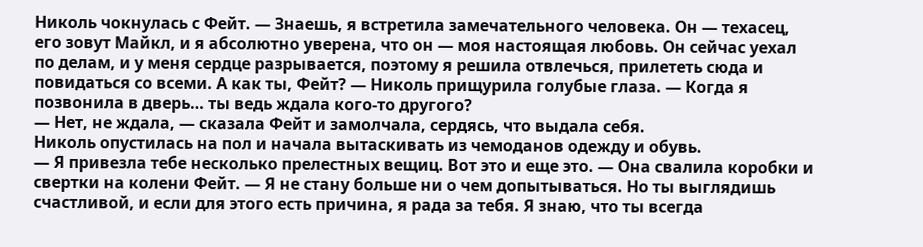Николь чокнулась с Фейт. — Знаешь, я встретила замечательного человека. Он — техасец, его зовут Майкл, и я абсолютно уверена, что он — моя настоящая любовь. Он сейчас уехал по делам, и у меня сердце разрывается, поэтому я решила отвлечься, прилететь сюда и повидаться со всеми. А как ты, Фейт? — Николь прищурила голубые глаза. — Когда я позвонила в дверь… ты ведь ждала кого-то другого?
— Нет, не ждала, — сказала Фейт и замолчала, сердясь, что выдала себя.
Николь опустилась на пол и начала вытаскивать из чемоданов одежду и обувь.
— Я привезла тебе несколько прелестных вещиц. Вот это и еще это. — Она свалила коробки и свертки на колени Фейт. — Я не стану больше ни о чем допытываться. Но ты выглядишь счастливой, и если для этого есть причина, я рада за тебя. Я знаю, что ты всегда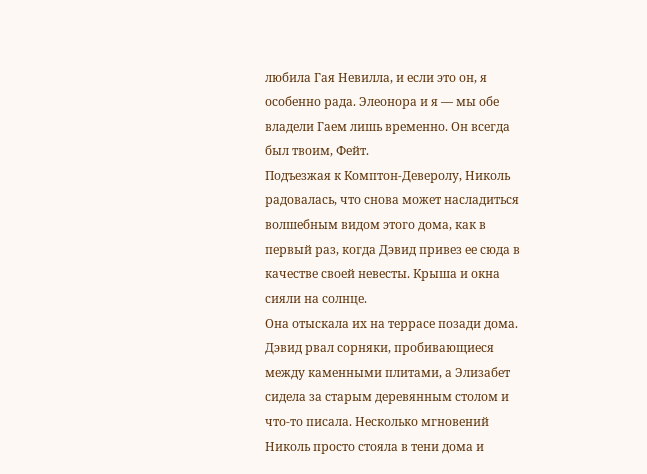любила Гая Невилла, и если это он, я особенно рада. Элеонора и я — мы обе владели Гаем лишь временно. Он всегда был твоим, Фейт.
Подъезжая к Комптон-Деверолу, Николь радовалась, что снова может насладиться волшебным видом этого дома, как в первый раз, когда Дэвид привез ее сюда в качестве своей невесты. Крыша и окна сияли на солнце.
Она отыскала их на террасе позади дома. Дэвид рвал сорняки, пробивающиеся между каменными плитами, а Элизабет сидела за старым деревянным столом и что-то писала. Несколько мгновений Николь просто стояла в тени дома и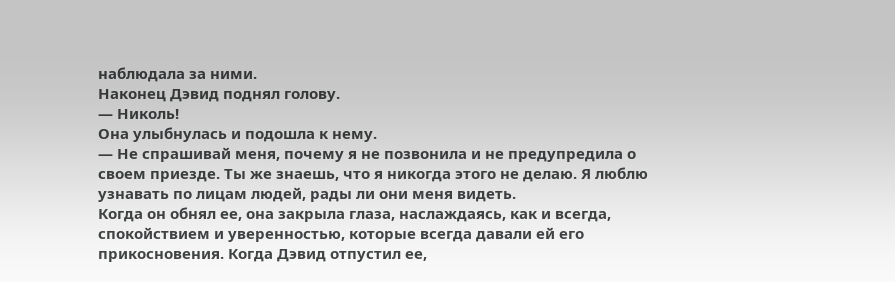наблюдала за ними.
Наконец Дэвид поднял голову.
— Николь!
Она улыбнулась и подошла к нему.
— Не спрашивай меня, почему я не позвонила и не предупредила о своем приезде. Ты же знаешь, что я никогда этого не делаю. Я люблю узнавать по лицам людей, рады ли они меня видеть.
Когда он обнял ее, она закрыла глаза, наслаждаясь, как и всегда, спокойствием и уверенностью, которые всегда давали ей его прикосновения. Когда Дэвид отпустил ее,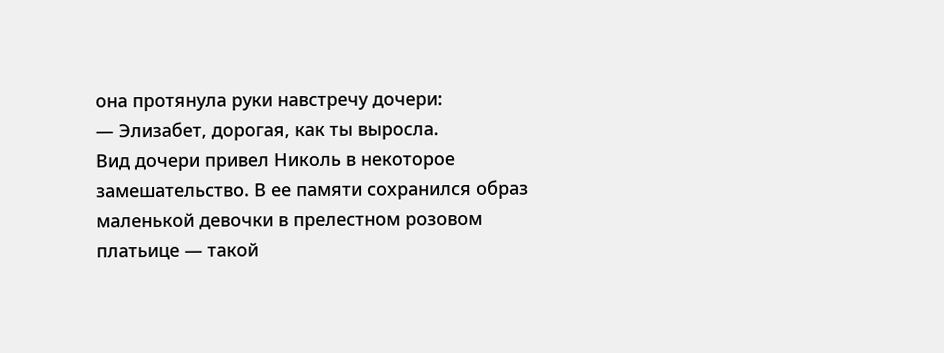она протянула руки навстречу дочери:
— Элизабет, дорогая, как ты выросла.
Вид дочери привел Николь в некоторое замешательство. В ее памяти сохранился образ маленькой девочки в прелестном розовом платьице — такой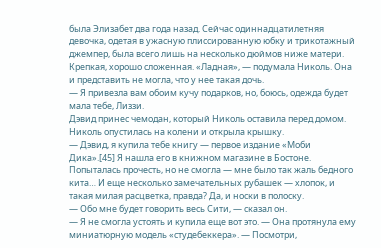была Элизабет два года назад. Сейчас одиннадцатилетняя девочка, одетая в ужасную плиссированную юбку и трикотажный джемпер, была всего лишь на несколько дюймов ниже матери. Крепкая, хорошо сложенная. «Ладная», — подумала Николь. Она и представить не могла, что у нее такая дочь.
— Я привезла вам обоим кучу подарков, но, боюсь, одежда будет мала тебе, Лиззи.
Дэвид принес чемодан, который Николь оставила перед домом. Николь опустилась на колени и открыла крышку.
— Дэвид, я купила тебе книгу — первое издание «Моби Дика».[45] Я нашла его в книжном магазине в Бостоне. Попыталась прочесть, но не смогла — мне было так жаль бедного кита… И еще несколько замечательных рубашек — хлопок, и такая милая расцветка, правда? Да, и носки в полоску.
— Обо мне будет говорить весь Сити, — сказал он.
— Я не смогла устоять и купила еще вот это. — Она протянула ему миниатюрную модель «студебеккера». — Посмотри,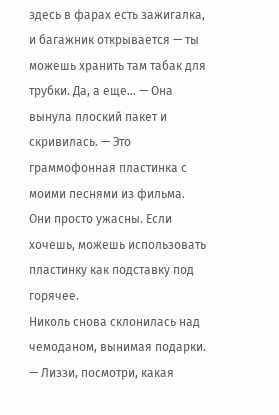здесь в фарах есть зажигалка, и багажник открывается — ты можешь хранить там табак для трубки. Да, а еще… — Она вынула плоский пакет и скривилась. — Это граммофонная пластинка с моими песнями из фильма. Они просто ужасны. Если хочешь, можешь использовать пластинку как подставку под горячее.
Николь снова склонилась над чемоданом, вынимая подарки.
— Лиззи, посмотри, какая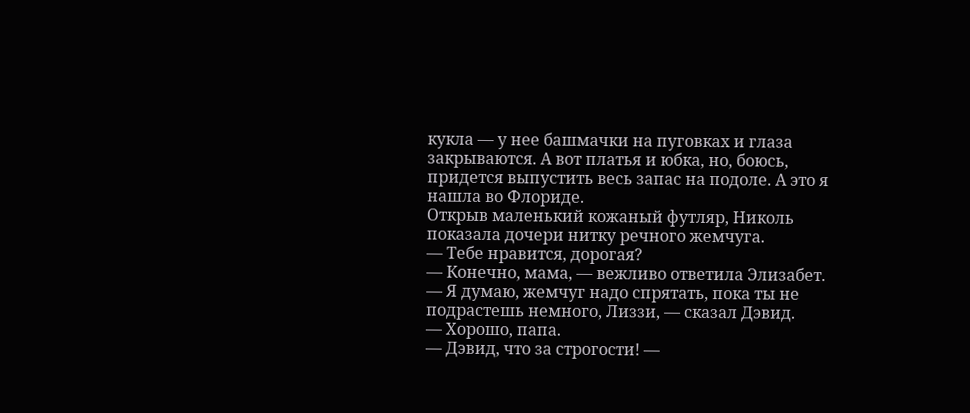кукла — у нее башмачки на пуговках и глаза закрываются. А вот платья и юбка, но, боюсь, придется выпустить весь запас на подоле. А это я нашла во Флориде.
Открыв маленький кожаный футляр, Николь показала дочери нитку речного жемчуга.
— Тебе нравится, дорогая?
— Конечно, мама, — вежливо ответила Элизабет.
— Я думаю, жемчуг надо спрятать, пока ты не подрастешь немного, Лиззи, — сказал Дэвид.
— Хорошо, папа.
— Дэвид, что за строгости! —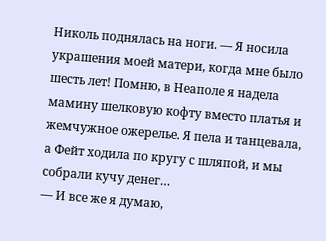Николь поднялась на ноги. — Я носила украшения моей матери, когда мне было шесть лет! Помню, в Неаполе я надела мамину шелковую кофту вместо платья и жемчужное ожерелье. Я пела и танцевала, а Фейт ходила по кругу с шляпой, и мы собрали кучу денег…
— И все же я думаю,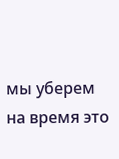мы уберем на время это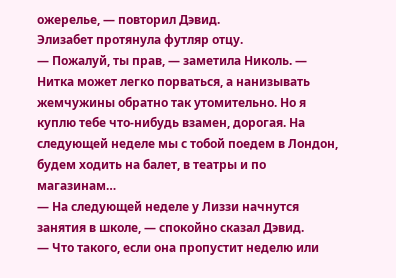ожерелье, — повторил Дэвид.
Элизабет протянула футляр отцу.
— Пожалуй, ты прав, — заметила Николь. — Нитка может легко порваться, а нанизывать жемчужины обратно так утомительно. Но я куплю тебе что-нибудь взамен, дорогая. На следующей неделе мы с тобой поедем в Лондон, будем ходить на балет, в театры и по магазинам…
— На следующей неделе у Лиззи начнутся занятия в школе, — спокойно сказал Дэвид.
— Что такого, если она пропустит неделю или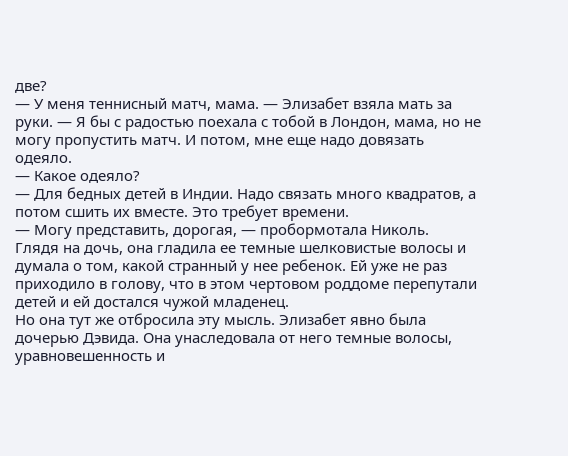две?
— У меня теннисный матч, мама. — Элизабет взяла мать за руки. — Я бы с радостью поехала с тобой в Лондон, мама, но не могу пропустить матч. И потом, мне еще надо довязать одеяло.
— Какое одеяло?
— Для бедных детей в Индии. Надо связать много квадратов, а потом сшить их вместе. Это требует времени.
— Могу представить, дорогая, — пробормотала Николь.
Глядя на дочь, она гладила ее темные шелковистые волосы и думала о том, какой странный у нее ребенок. Ей уже не раз приходило в голову, что в этом чертовом роддоме перепутали детей и ей достался чужой младенец.
Но она тут же отбросила эту мысль. Элизабет явно была дочерью Дэвида. Она унаследовала от него темные волосы, уравновешенность и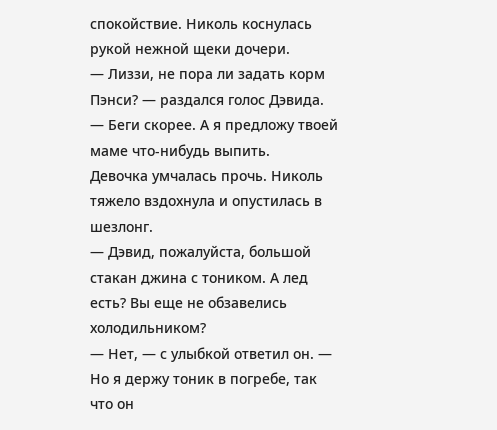спокойствие. Николь коснулась рукой нежной щеки дочери.
— Лиззи, не пора ли задать корм Пэнси? — раздался голос Дэвида. — Беги скорее. А я предложу твоей маме что-нибудь выпить.
Девочка умчалась прочь. Николь тяжело вздохнула и опустилась в шезлонг.
— Дэвид, пожалуйста, большой стакан джина с тоником. А лед есть? Вы еще не обзавелись холодильником?
— Нет, — с улыбкой ответил он. — Но я держу тоник в погребе, так что он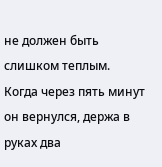не должен быть слишком теплым.
Когда через пять минут он вернулся, держа в руках два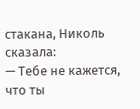стакана, Николь сказала:
— Тебе не кажется, что ты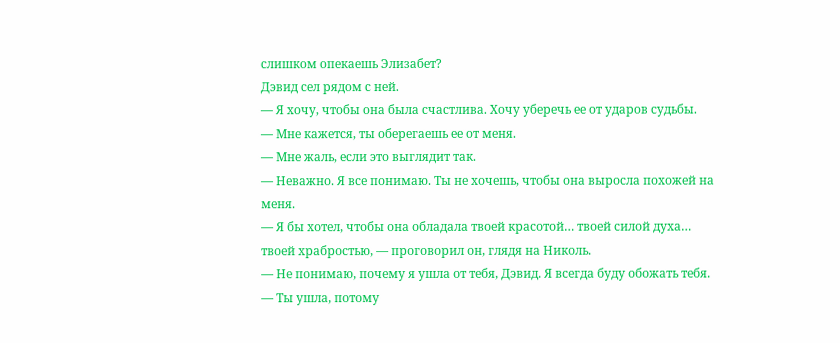слишком опекаешь Элизабет?
Дэвид сел рядом с ней.
— Я хочу, чтобы она была счастлива. Хочу уберечь ее от ударов судьбы.
— Мне кажется, ты оберегаешь ее от меня.
— Мне жаль, если это выглядит так.
— Неважно. Я все понимаю. Ты не хочешь, чтобы она выросла похожей на меня.
— Я бы хотел, чтобы она обладала твоей красотой… твоей силой духа… твоей храбростью, — проговорил он, глядя на Николь.
— Не понимаю, почему я ушла от тебя, Дэвид. Я всегда буду обожать тебя.
— Ты ушла, потому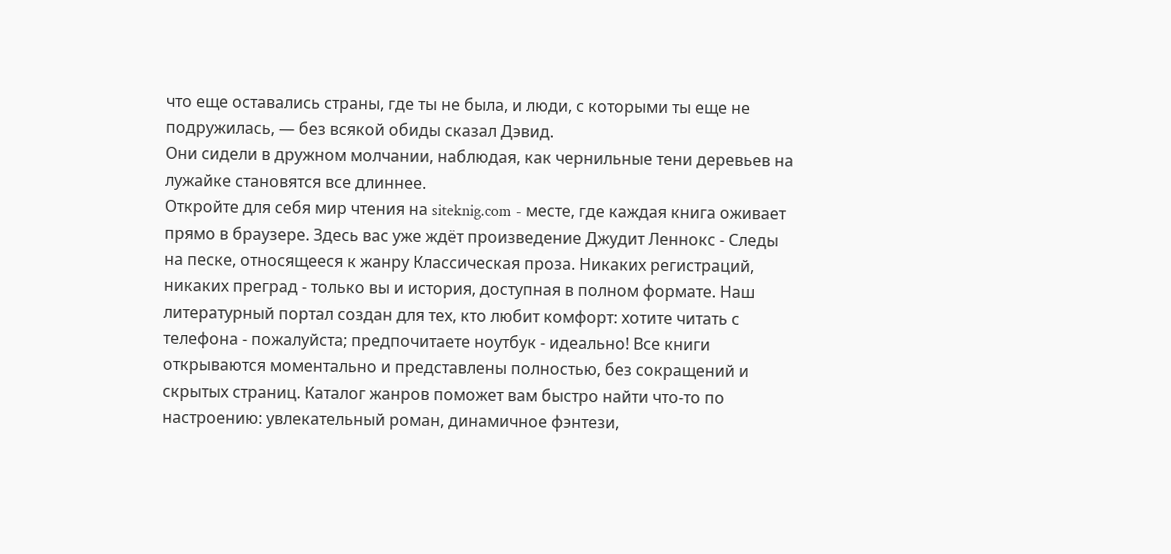что еще оставались страны, где ты не была, и люди, с которыми ты еще не подружилась, — без всякой обиды сказал Дэвид.
Они сидели в дружном молчании, наблюдая, как чернильные тени деревьев на лужайке становятся все длиннее.
Откройте для себя мир чтения на siteknig.com - месте, где каждая книга оживает прямо в браузере. Здесь вас уже ждёт произведение Джудит Леннокс - Следы на песке, относящееся к жанру Классическая проза. Никаких регистраций, никаких преград - только вы и история, доступная в полном формате. Наш литературный портал создан для тех, кто любит комфорт: хотите читать с телефона - пожалуйста; предпочитаете ноутбук - идеально! Все книги открываются моментально и представлены полностью, без сокращений и скрытых страниц. Каталог жанров поможет вам быстро найти что-то по настроению: увлекательный роман, динамичное фэнтези,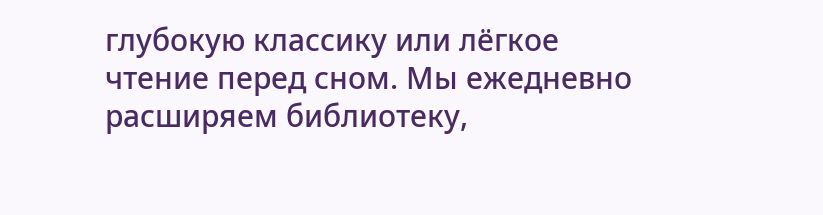глубокую классику или лёгкое чтение перед сном. Мы ежедневно расширяем библиотеку,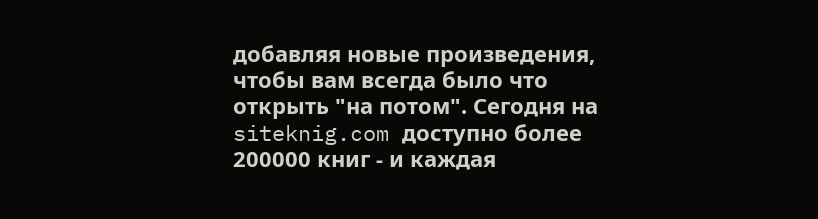добавляя новые произведения, чтобы вам всегда было что открыть "на потом". Сегодня на siteknig.com доступно более 200000 книг - и каждая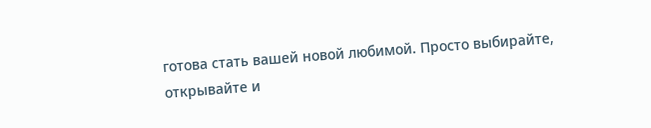готова стать вашей новой любимой. Просто выбирайте, открывайте и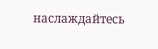наслаждайтесь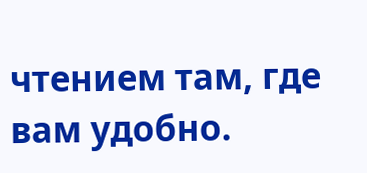чтением там, где вам удобно.